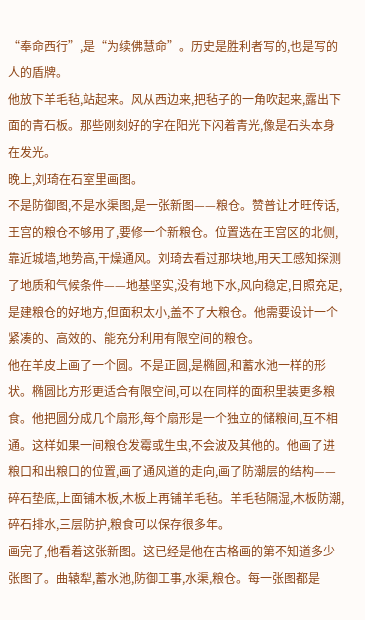“奉命西行”,是“为续佛慧命”。历史是胜利者写的,也是写的人的盾牌。
他放下羊毛毡,站起来。风从西边来,把毡子的一角吹起来,露出下面的青石板。那些刚刻好的字在阳光下闪着青光,像是石头本身在发光。
晚上,刘琦在石室里画图。
不是防御图,不是水渠图,是一张新图——粮仓。赞普让才旺传话,王宫的粮仓不够用了,要修一个新粮仓。位置选在王宫区的北侧,靠近城墙,地势高,干燥通风。刘琦去看过那块地,用天工感知探测了地质和气候条件——地基坚实,没有地下水,风向稳定,日照充足,是建粮仓的好地方,但面积太小,盖不了大粮仓。他需要设计一个紧凑的、高效的、能充分利用有限空间的粮仓。
他在羊皮上画了一个圆。不是正圆,是椭圆,和蓄水池一样的形状。椭圆比方形更适合有限空间,可以在同样的面积里装更多粮食。他把圆分成几个扇形,每个扇形是一个独立的储粮间,互不相通。这样如果一间粮仓发霉或生虫,不会波及其他的。他画了进粮口和出粮口的位置,画了通风道的走向,画了防潮层的结构——碎石垫底,上面铺木板,木板上再铺羊毛毡。羊毛毡隔湿,木板防潮,碎石排水,三层防护,粮食可以保存很多年。
画完了,他看着这张新图。这已经是他在古格画的第不知道多少张图了。曲辕犁,蓄水池,防御工事,水渠,粮仓。每一张图都是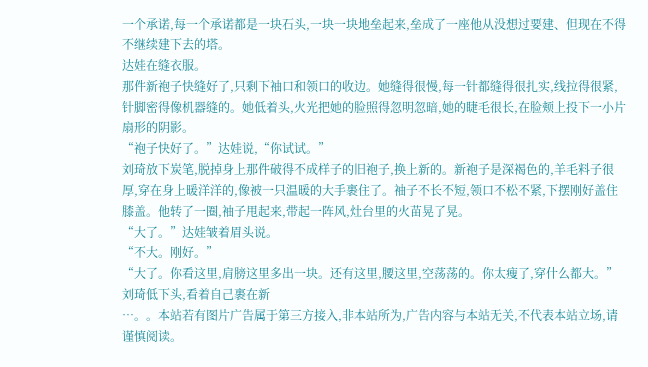一个承诺,每一个承诺都是一块石头,一块一块地垒起来,垒成了一座他从没想过要建、但现在不得不继续建下去的塔。
达娃在缝衣服。
那件新袍子快缝好了,只剩下袖口和领口的收边。她缝得很慢,每一针都缝得很扎实,线拉得很紧,针脚密得像机器缝的。她低着头,火光把她的脸照得忽明忽暗,她的睫毛很长,在脸颊上投下一小片扇形的阴影。
“袍子快好了。”达娃说,“你试试。”
刘琦放下炭笔,脱掉身上那件破得不成样子的旧袍子,换上新的。新袍子是深褐色的,羊毛料子很厚,穿在身上暖洋洋的,像被一只温暖的大手裹住了。袖子不长不短,领口不松不紧,下摆刚好盖住膝盖。他转了一圈,袖子甩起来,带起一阵风,灶台里的火苗晃了晃。
“大了。”达娃皱着眉头说。
“不大。刚好。”
“大了。你看这里,肩膀这里多出一块。还有这里,腰这里,空荡荡的。你太瘦了,穿什么都大。”
刘琦低下头,看着自己裹在新
…。。本站若有图片广告属于第三方接入,非本站所为,广告内容与本站无关,不代表本站立场,请谨慎阅读。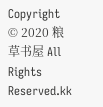Copyright © 2020 粮草书屋 All Rights Reserved.kk